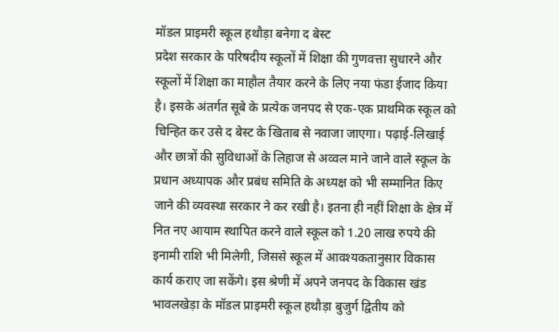मॉडल प्राइमरी स्कूल हथौड़ा बनेगा द बेस्ट
प्रदेश सरकार के परिषदीय स्कूलों में शिक्षा की गुणवत्ता सुधारने और स्कूलों में शिक्षा का माहौल तैयार करने के लिए नया फंडा ईजाद किया है। इसके अंतर्गत सूबे के प्रत्येक जनपद से एक-एक प्राथमिक स्कूल को चिन्हित कर उसे द बेस्ट के खिताब से नवाजा जाएगा। पढ़ाई-लिखाई और छात्रों की सुविधाओं के लिहाज से अव्वल माने जाने वाले स्कूल के प्रधान अध्यापक और प्रबंध समिति के अध्यक्ष को भी सम्मानित किए जाने की व्यवस्था सरकार ने कर रखी है। इतना ही नहीं शिक्षा के क्षेत्र में नित नए आयाम स्थापित करने वाले स्कूल को 1.20 लाख रुपये की इनामी राशि भी मिलेगी, जिससे स्कूल में आवश्यकतानुसार विकास कार्य कराए जा सकेंगे। इस श्रेणी में अपने जनपद के विकास खंड भावलखेड़ा के मॉडल प्राइमरी स्कूल हथौड़ा बुजुर्ग द्वितीय को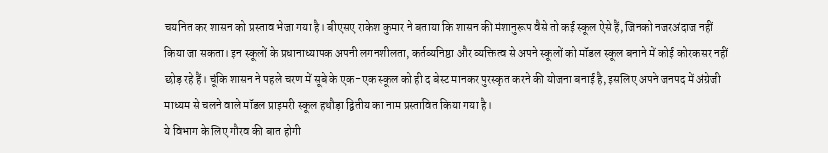चयनित कर शासन को प्रस्ताव भेजा गया है। बीएसए राकेश कुमार ने बताया कि शासन की मंशानुरूप वैसे तो कई स्कूल ऐसे हैं, जिनको नजरअंदाज नहीं किया जा सकता। इन स्कूलों के प्रधानाध्यापक अपनी लगनशीलता, कर्तव्यनिष्ठा और व्यक्तित्व से अपने स्कूलों को मॉडल स्कूल बनाने में कोई कोरकसर नहीं छोड़ रहे हैं। चूंकि शासन ने पहले चरण में सूबे के एक-एक स्कूल को ही द बेस्ट मानकर पुरस्कृत करने की योजना बनाई है, इसलिए अपने जनपद में अंग्रेजी माध्यम से चलने वाले मॉडल प्राइमरी स्कूल हथौड़ा द्वितीय का नाम प्रस्तावित किया गया है।
ये विभाग के लिए गौरव की बात होगी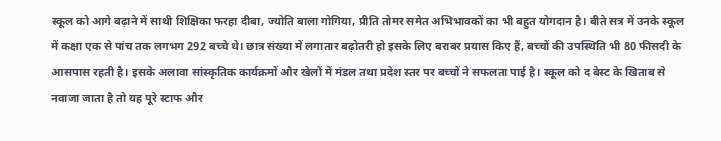स्कूल को आगे बढ़ाने में साथी शिक्षिका फरहा दीबा, ज्योति बाला गोगिया, प्रीति तोमर समेत अभिभावकों का भी बहुत योगदान है। बीते सत्र में उनके स्कूल में कक्षा एक से पांच तक लगभग 292 बच्चे थे। छात्र संख्या में लगातार बढ़ोतरी हो इसके लिए बराबर प्रयास किए हैं, बच्चों की उपस्थिति भी 80 फीसदी के आसपास रहती है। इसके अलावा सांस्कृतिक कार्यक्रमों और खेलों में मंडल तथा प्रदेश स्तर पर बच्चों ने सफलता पाई है। स्कूल को द बेस्ट के खिताब से नवाजा जाता है तो यह पूरे स्टाफ और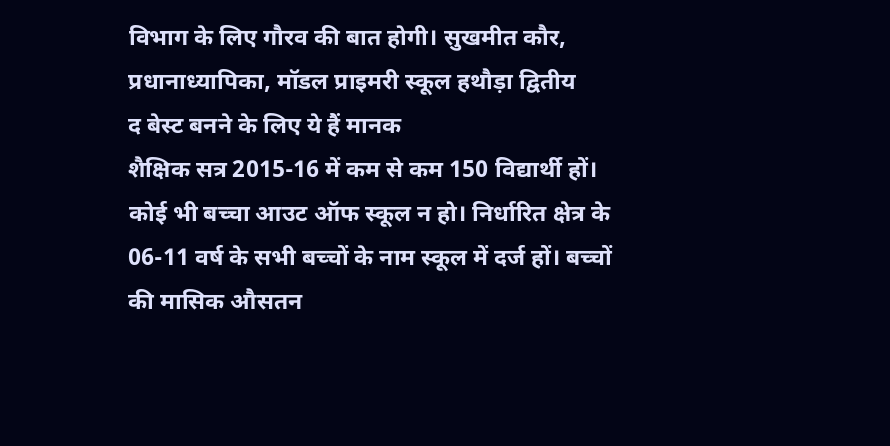विभाग के लिए गौरव की बात होगी। सुखमीत कौर, प्रधानाध्यापिका, मॉडल प्राइमरी स्कूल हथौड़ा द्वितीय
द बेस्ट बनने के लिए ये हैं मानक
शैक्षिक सत्र 2015-16 में कम से कम 150 विद्यार्थी हों। कोई भी बच्चा आउट ऑफ स्कूल न हो। निर्धारित क्षेत्र के 06-11 वर्ष के सभी बच्चों के नाम स्कूल में दर्ज हों। बच्चों की मासिक औसतन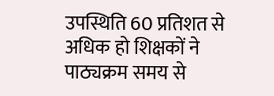उपस्थिति 60 प्रतिशत से अधिक हो शिक्षकों ने पाठ्यक्रम समय से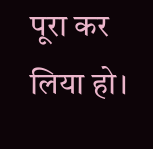पूरा कर लिया हो।